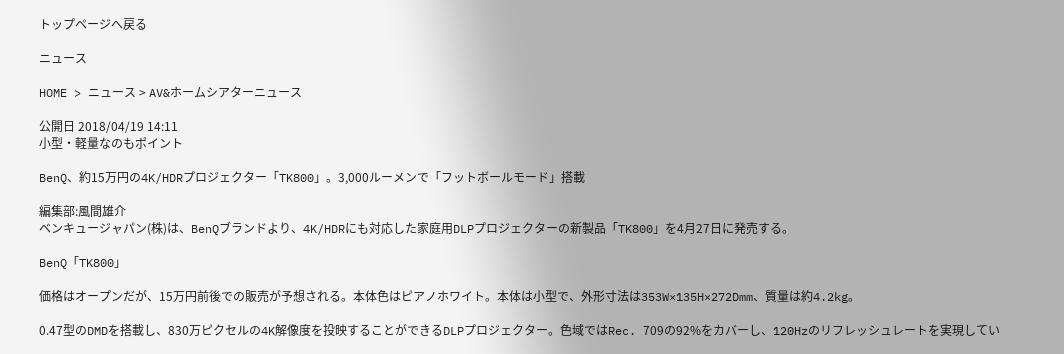トップページへ戻る

ニュース

HOME > ニュース > AV&ホームシアターニュース

公開日 2018/04/19 14:11
小型・軽量なのもポイント

BenQ、約15万円の4K/HDRプロジェクター「TK800」。3,000ルーメンで「フットボールモード」搭載

編集部:風間雄介
ベンキュージャパン(株)は、BenQブランドより、4K/HDRにも対応した家庭用DLPプロジェクターの新製品「TK800」を4月27日に発売する。

BenQ「TK800」

価格はオープンだが、15万円前後での販売が予想される。本体色はピアノホワイト。本体は小型で、外形寸法は353W×135H×272Dmm、質量は約4.2kg。

0.47型のDMDを搭載し、830万ピクセルの4K解像度を投映することができるDLPプロジェクター。色域ではRec. 709の92%をカバーし、120Hzのリフレッシュレートを実現してい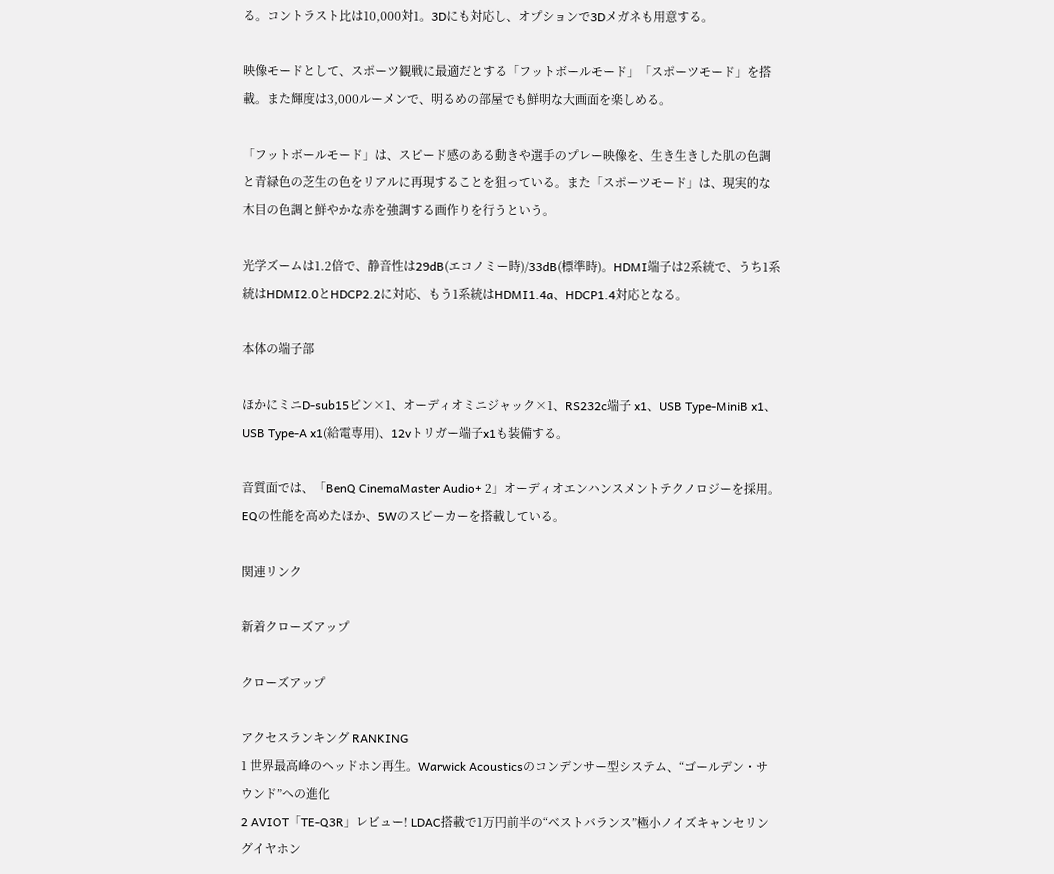る。コントラスト比は10,000対1。3Dにも対応し、オプションで3Dメガネも用意する。

映像モードとして、スポーツ観戦に最適だとする「フットボールモード」「スポーツモード」を搭載。また輝度は3,000ルーメンで、明るめの部屋でも鮮明な大画面を楽しめる。

「フットボールモード」は、スピード感のある動きや選手のプレー映像を、生き生きした肌の色調と青緑色の芝生の色をリアルに再現することを狙っている。また「スポーツモード」は、現実的な木目の色調と鮮やかな赤を強調する画作りを行うという。

光学ズームは1.2倍で、静音性は29dB(エコノミー時)/33dB(標準時)。HDMI端子は2系統で、うち1系統はHDMI2.0とHDCP2.2に対応、もう1系統はHDMI1.4a、HDCP1.4対応となる。

本体の端子部

ほかにミニD-sub15ピン×1、オーディオミニジャック×1、RS232c端子 x1、USB Type-MiniB x1、USB Type-A x1(給電専用)、12vトリガー端子x1も装備する。

音質面では、「BenQ CinemaMaster Audio+ 2」オーディオエンハンスメントテクノロジーを採用。EQの性能を高めたほか、5Wのスピーカーを搭載している。

関連リンク

新着クローズアップ

クローズアップ

アクセスランキング RANKING
1 世界最高峰のヘッドホン再生。Warwick Acousticsのコンデンサー型システム、“ゴールデン・サウンド”への進化
2 AVIOT「TE-Q3R」レビュー! LDAC搭載で1万円前半の“ベストバランス”極小ノイズキャンセリングイヤホン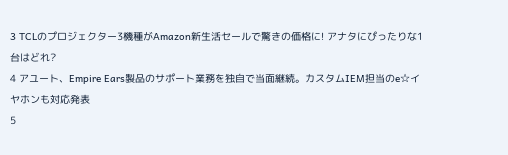3 TCLのプロジェクター3機種がAmazon新生活セールで驚きの価格に! アナタにぴったりな1台はどれ?
4 アユート、Empire Ears製品のサポート業務を独自で当面継続。カスタムIEM担当のe☆イヤホンも対応発表
5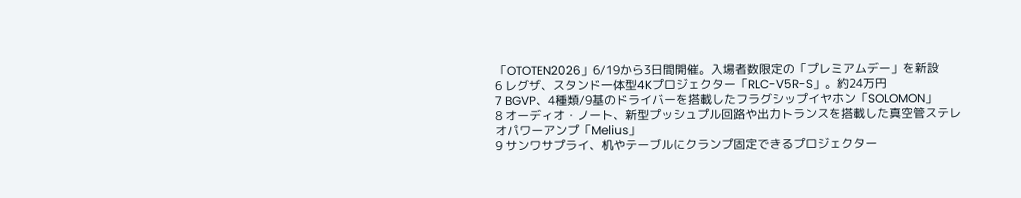「OTOTEN2026」6/19から3日間開催。入場者数限定の「プレミアムデー」を新設
6 レグザ、スタンド一体型4Kプロジェクター「RLC-V5R-S」。約24万円
7 BGVP、4種類/9基のドライバーを搭載したフラグシップイヤホン「SOLOMON」
8 オーディオ・ノート、新型プッシュプル回路や出力トランスを搭載した真空管ステレオパワーアンプ「Melius」
9 サンワサプライ、机やテーブルにクランプ固定できるプロジェクター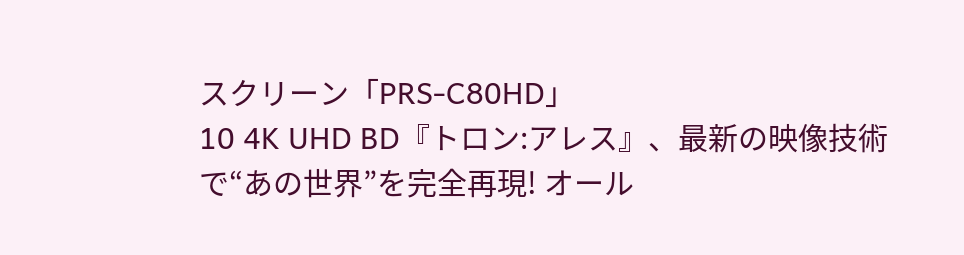スクリーン「PRS-C80HD」
10 4K UHD BD『トロン:アレス』、最新の映像技術で“あの世界”を完全再現! オール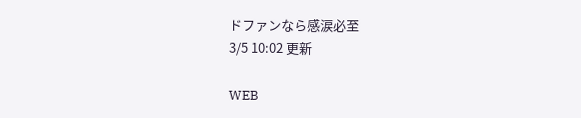ドファンなら感涙必至
3/5 10:02 更新

WEB